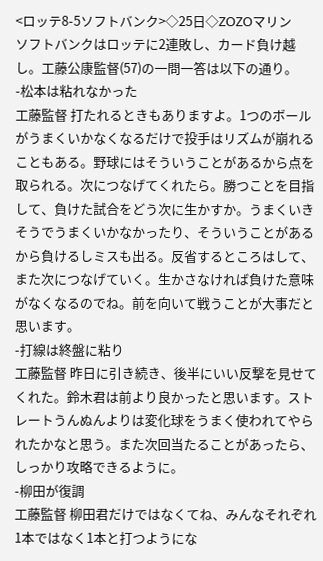<ロッテ8-5ソフトバンク>◇25日◇ZOZOマリン
ソフトバンクはロッテに2連敗し、カード負け越し。工藤公康監督(57)の一問一答は以下の通り。
-松本は粘れなかった
工藤監督 打たれるときもありますよ。1つのボールがうまくいかなくなるだけで投手はリズムが崩れることもある。野球にはそういうことがあるから点を取られる。次につなげてくれたら。勝つことを目指して、負けた試合をどう次に生かすか。うまくいきそうでうまくいかなかったり、そういうことがあるから負けるしミスも出る。反省するところはして、また次につなげていく。生かさなければ負けた意味がなくなるのでね。前を向いて戦うことが大事だと思います。
-打線は終盤に粘り
工藤監督 昨日に引き続き、後半にいい反撃を見せてくれた。鈴木君は前より良かったと思います。ストレートうんぬんよりは変化球をうまく使われてやられたかなと思う。また次回当たることがあったら、しっかり攻略できるように。
-柳田が復調
工藤監督 柳田君だけではなくてね、みんなそれぞれ1本ではなく1本と打つようにな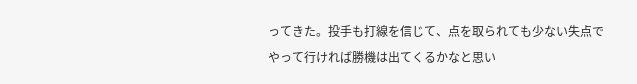ってきた。投手も打線を信じて、点を取られても少ない失点でやって行ければ勝機は出てくるかなと思い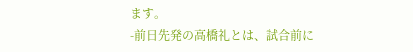ます。
-前日先発の高橋礼とは、試合前に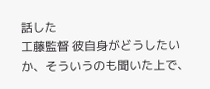話した
工藤監督 彼自身がどうしたいか、そういうのも聞いた上で、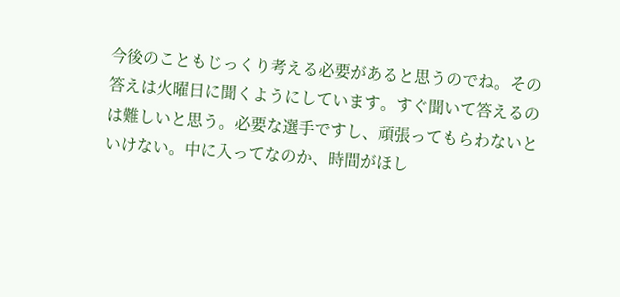今後のこともじっくり考える必要があると思うのでね。その答えは火曜日に聞くようにしています。すぐ聞いて答えるのは難しいと思う。必要な選手ですし、頑張ってもらわないといけない。中に入ってなのか、時間がほし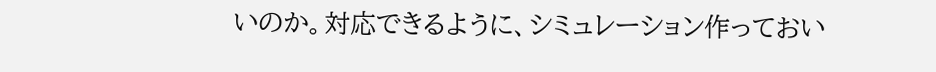いのか。対応できるように、シミュレーション作っておい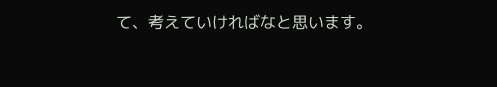て、考えていければなと思います。